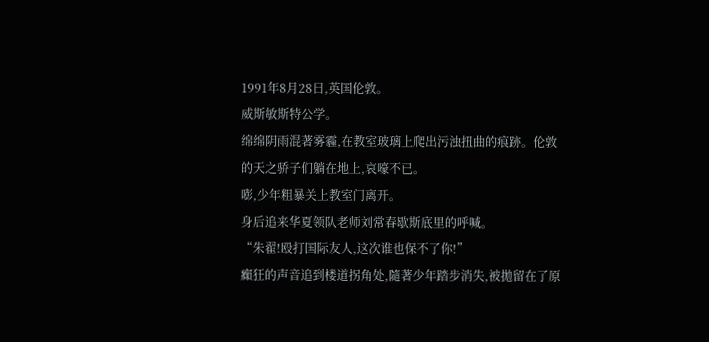1991年8月28日,英国伦敦。
威斯敏斯特公学。
绵绵阴雨混著雾霾,在教室玻璃上爬出污浊扭曲的痕跡。伦敦的天之骄子们躺在地上,哀嚎不已。
嘭,少年粗暴关上教室门离开。
身后追来华夏领队老师刘常春歇斯底里的呼喊。
“朱翟!殴打国际友人,这次谁也保不了你!”
癲狂的声音追到楼道拐角处,隨著少年踏步消失,被拋留在了原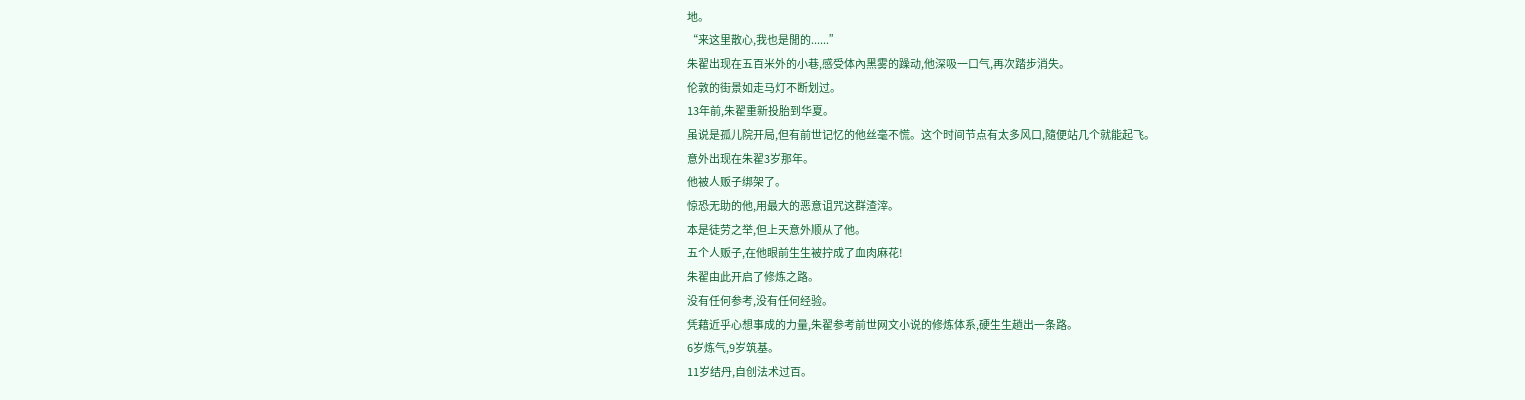地。
“来这里散心,我也是閒的......”
朱翟出现在五百米外的小巷,感受体內黑雾的躁动,他深吸一口气,再次踏步消失。
伦敦的街景如走马灯不断划过。
13年前,朱翟重新投胎到华夏。
虽说是孤儿院开局,但有前世记忆的他丝毫不慌。这个时间节点有太多风口,隨便站几个就能起飞。
意外出现在朱翟3岁那年。
他被人贩子绑架了。
惊恐无助的他,用最大的恶意诅咒这群渣滓。
本是徒劳之举,但上天意外顺从了他。
五个人贩子,在他眼前生生被拧成了血肉麻花!
朱翟由此开启了修炼之路。
没有任何参考,没有任何经验。
凭藉近乎心想事成的力量,朱翟参考前世网文小说的修炼体系,硬生生趟出一条路。
6岁炼气,9岁筑基。
11岁结丹,自创法术过百。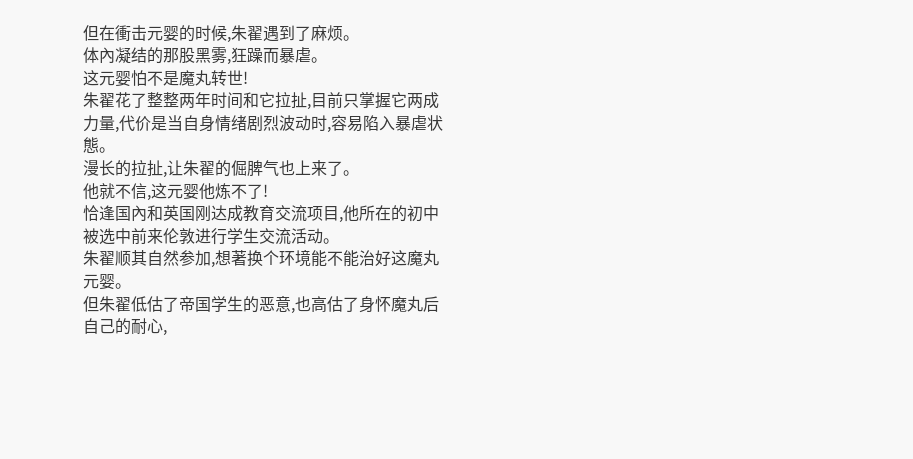但在衝击元婴的时候,朱翟遇到了麻烦。
体內凝结的那股黑雾,狂躁而暴虐。
这元婴怕不是魔丸转世!
朱翟花了整整两年时间和它拉扯,目前只掌握它两成力量,代价是当自身情绪剧烈波动时,容易陷入暴虐状態。
漫长的拉扯,让朱翟的倔脾气也上来了。
他就不信,这元婴他炼不了!
恰逢国內和英国刚达成教育交流项目,他所在的初中被选中前来伦敦进行学生交流活动。
朱翟顺其自然参加,想著换个环境能不能治好这魔丸元婴。
但朱翟低估了帝国学生的恶意,也高估了身怀魔丸后自己的耐心,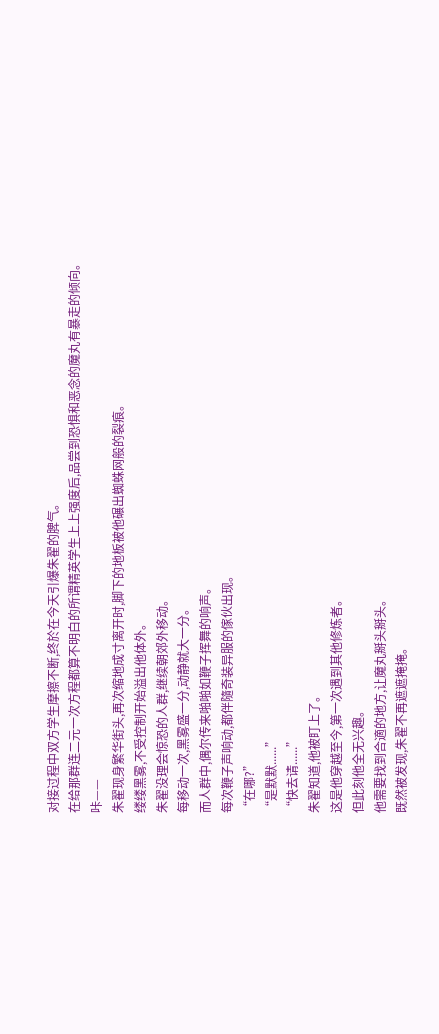对接过程中双方学生摩擦不断,终於在今天引爆朱翟的脾气。
在给那群连二元一次方程都算不明白的所谓精英学生上上强度后,品尝到恐惧和恶念的魔丸有暴走的倾向。
咔——
朱翟现身繁华街头,再次缩地成寸离开时,脚下的地板被他碾出蜘蛛网般的裂痕。
缕缕黑雾,不受控制开始溢出他体外。
朱翟没理会惊恐的人群,继续朝郊外移动。
每移动一次,黑雾盛一分,动静就大一分。
而人群中,偶尔传来啪啪如鞭子挥舞的响声。
每次鞭子声响动,都伴隨奇装异服的傢伙出现。
“在哪?”
“是默默......”
“快去请......”
朱翟知道,他被盯上了。
这是他穿越至今,第一次遇到其他修炼者。
但此刻他全无兴趣。
他需要找到合適的地方,让魔丸掰头掰头。
既然被发现,朱翟不再遮遮掩掩。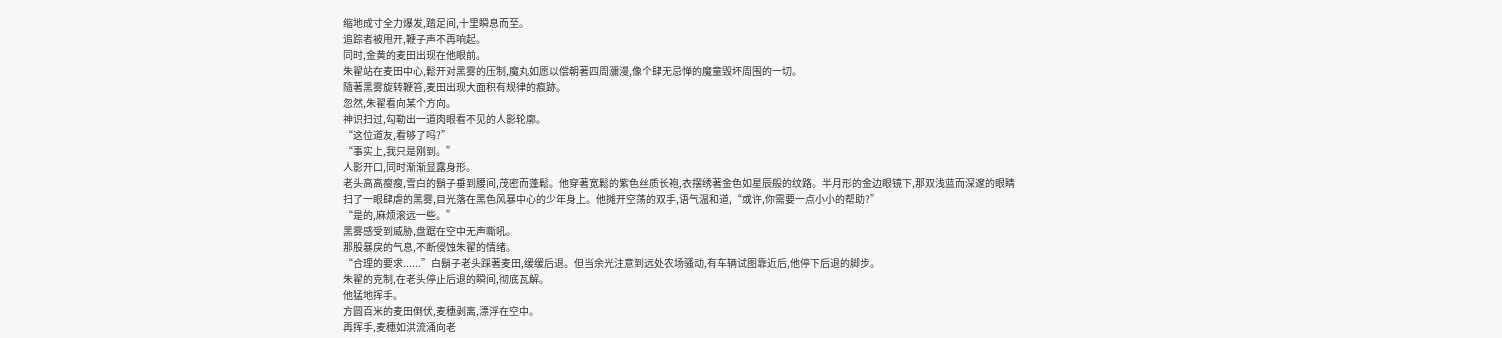缩地成寸全力爆发,踏足间,十里瞬息而至。
追踪者被甩开,鞭子声不再响起。
同时,金黄的麦田出现在他眼前。
朱翟站在麦田中心,鬆开对黑雾的压制,魔丸如愿以偿朝著四周瀰漫,像个肆无忌惮的魔童毁坏周围的一切。
隨著黑雾旋转鞭笞,麦田出现大面积有规律的痕跡。
忽然,朱翟看向某个方向。
神识扫过,勾勒出一道肉眼看不见的人影轮廓。
“这位道友,看够了吗?”
“事实上,我只是刚到。”
人影开口,同时渐渐显露身形。
老头高高瘦瘦,雪白的鬍子垂到腰间,茂密而蓬鬆。他穿著宽鬆的紫色丝质长袍,衣摆绣著金色如星辰般的纹路。半月形的金边眼镜下,那双浅蓝而深邃的眼睛扫了一眼肆虐的黑雾,目光落在黑色风暴中心的少年身上。他摊开空荡的双手,语气温和道,“或许,你需要一点小小的帮助?”
“是的,麻烦滚远一些。”
黑雾感受到威胁,盘踞在空中无声嘶吼。
那股暴戾的气息,不断侵蚀朱翟的情绪。
“合理的要求......”白鬍子老头踩著麦田,缓缓后退。但当余光注意到远处农场骚动,有车辆试图靠近后,他停下后退的脚步。
朱翟的克制,在老头停止后退的瞬间,彻底瓦解。
他猛地挥手。
方圆百米的麦田倒伏,麦穗剥离,漂浮在空中。
再挥手,麦穗如洪流涌向老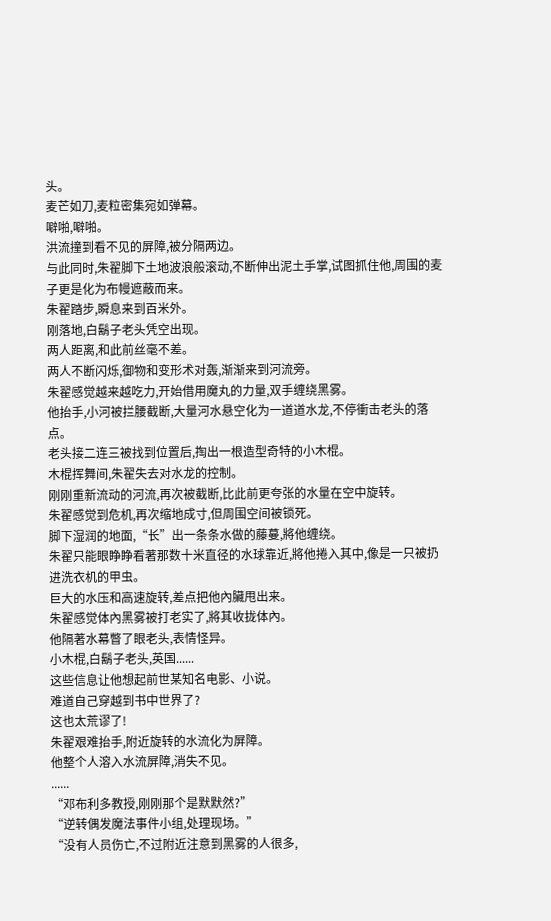头。
麦芒如刀,麦粒密集宛如弹幕。
噼啪,噼啪。
洪流撞到看不见的屏障,被分隔两边。
与此同时,朱翟脚下土地波浪般滚动,不断伸出泥土手掌,试图抓住他,周围的麦子更是化为布幔遮蔽而来。
朱翟踏步,瞬息来到百米外。
刚落地,白鬍子老头凭空出现。
两人距离,和此前丝毫不差。
两人不断闪烁,御物和变形术对轰,渐渐来到河流旁。
朱翟感觉越来越吃力,开始借用魔丸的力量,双手缠绕黑雾。
他抬手,小河被拦腰截断,大量河水悬空化为一道道水龙,不停衝击老头的落点。
老头接二连三被找到位置后,掏出一根造型奇特的小木棍。
木棍挥舞间,朱翟失去对水龙的控制。
刚刚重新流动的河流,再次被截断,比此前更夸张的水量在空中旋转。
朱翟感觉到危机,再次缩地成寸,但周围空间被锁死。
脚下湿润的地面,“长”出一条条水做的藤蔓,將他缠绕。
朱翟只能眼睁睁看著那数十米直径的水球靠近,將他捲入其中,像是一只被扔进洗衣机的甲虫。
巨大的水压和高速旋转,差点把他內臟甩出来。
朱翟感觉体內黑雾被打老实了,將其收拢体內。
他隔著水幕瞥了眼老头,表情怪异。
小木棍,白鬍子老头,英国......
这些信息让他想起前世某知名电影、小说。
难道自己穿越到书中世界了?
这也太荒谬了!
朱翟艰难抬手,附近旋转的水流化为屏障。
他整个人溶入水流屏障,消失不见。
......
“邓布利多教授,刚刚那个是默默然?”
“逆转偶发魔法事件小组,处理现场。”
“没有人员伤亡,不过附近注意到黑雾的人很多,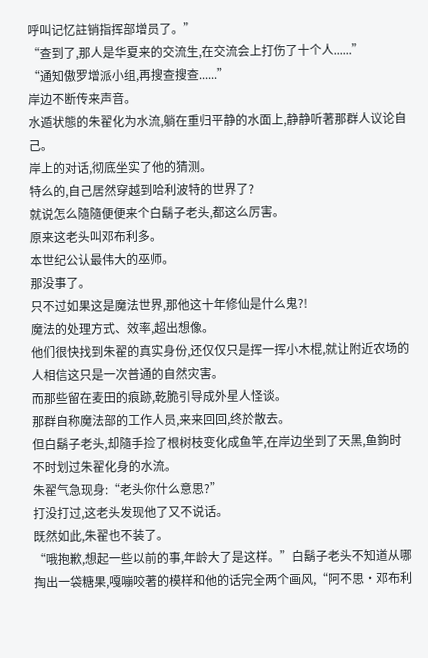呼叫记忆註销指挥部增员了。”
“查到了,那人是华夏来的交流生,在交流会上打伤了十个人......”
“通知傲罗增派小组,再搜查搜查......”
岸边不断传来声音。
水遁状態的朱翟化为水流,躺在重归平静的水面上,静静听著那群人议论自己。
岸上的对话,彻底坐实了他的猜测。
特么的,自己居然穿越到哈利波特的世界了?
就说怎么隨隨便便来个白鬍子老头,都这么厉害。
原来这老头叫邓布利多。
本世纪公认最伟大的巫师。
那没事了。
只不过如果这是魔法世界,那他这十年修仙是什么鬼?!
魔法的处理方式、效率,超出想像。
他们很快找到朱翟的真实身份,还仅仅只是挥一挥小木棍,就让附近农场的人相信这只是一次普通的自然灾害。
而那些留在麦田的痕跡,乾脆引导成外星人怪谈。
那群自称魔法部的工作人员,来来回回,终於散去。
但白鬍子老头,却隨手捡了根树枝变化成鱼竿,在岸边坐到了天黑,鱼鉤时不时划过朱翟化身的水流。
朱翟气急现身:“老头你什么意思?”
打没打过,这老头发现他了又不说话。
既然如此,朱翟也不装了。
“哦抱歉,想起一些以前的事,年龄大了是这样。”白鬍子老头不知道从哪掏出一袋糖果,嘎嘣咬著的模样和他的话完全两个画风,“阿不思·邓布利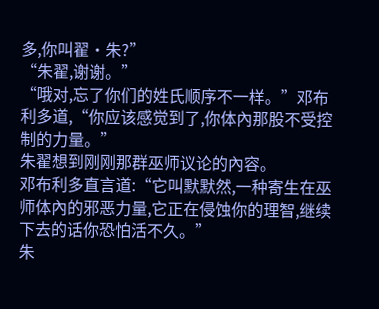多,你叫翟·朱?”
“朱翟,谢谢。”
“哦对,忘了你们的姓氏顺序不一样。”邓布利多道,“你应该感觉到了,你体內那股不受控制的力量。”
朱翟想到刚刚那群巫师议论的內容。
邓布利多直言道:“它叫默默然,一种寄生在巫师体內的邪恶力量,它正在侵蚀你的理智,继续下去的话你恐怕活不久。”
朱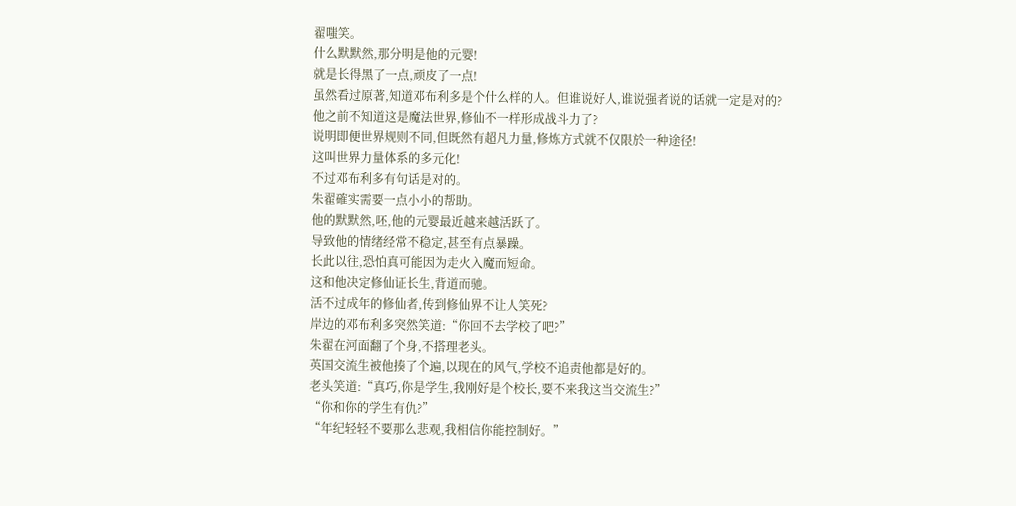翟嗤笑。
什么默默然,那分明是他的元婴!
就是长得黑了一点,顽皮了一点!
虽然看过原著,知道邓布利多是个什么样的人。但谁说好人,谁说强者说的话就一定是对的?
他之前不知道这是魔法世界,修仙不一样形成战斗力了?
说明即便世界规则不同,但既然有超凡力量,修炼方式就不仅限於一种途径!
这叫世界力量体系的多元化!
不过邓布利多有句话是对的。
朱翟確实需要一点小小的帮助。
他的默默然,呸,他的元婴最近越来越活跃了。
导致他的情绪经常不稳定,甚至有点暴躁。
长此以往,恐怕真可能因为走火入魔而短命。
这和他决定修仙证长生,背道而驰。
活不过成年的修仙者,传到修仙界不让人笑死?
岸边的邓布利多突然笑道:“你回不去学校了吧?”
朱翟在河面翻了个身,不搭理老头。
英国交流生被他揍了个遍,以现在的风气,学校不追责他都是好的。
老头笑道:“真巧,你是学生,我刚好是个校长,要不来我这当交流生?”
“你和你的学生有仇?”
“年纪轻轻不要那么悲观,我相信你能控制好。”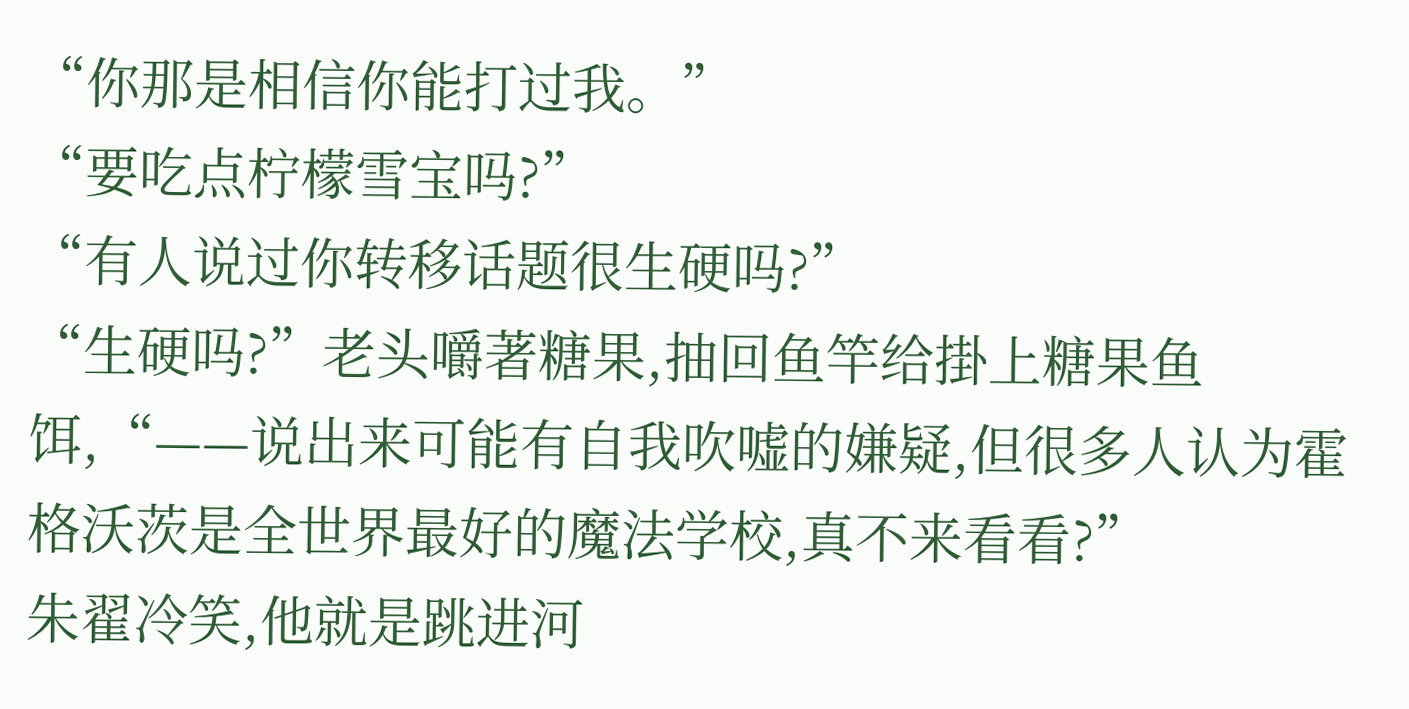“你那是相信你能打过我。”
“要吃点柠檬雪宝吗?”
“有人说过你转移话题很生硬吗?”
“生硬吗?”老头嚼著糖果,抽回鱼竿给掛上糖果鱼饵,“——说出来可能有自我吹嘘的嫌疑,但很多人认为霍格沃茨是全世界最好的魔法学校,真不来看看?”
朱翟冷笑,他就是跳进河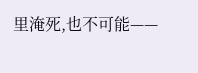里淹死,也不可能——